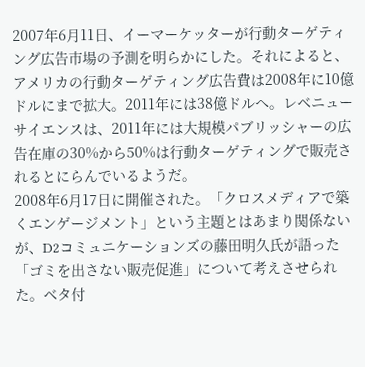2007年6月11日、イーマーケッターが行動ターゲティング広告市場の予測を明らかにした。それによると、アメリカの行動ターゲティング広告費は2008年に10億ドルにまで拡大。2011年には38億ドルへ。レベニューサイエンスは、2011年には大規模パブリッシャーの広告在庫の30%から50%は行動ターゲティングで販売されるとにらんでいるようだ。
2008年6月17日に開催された。「クロスメディアで築くエンゲージメント」という主題とはあまり関係ないが、D2コミュニケーションズの藤田明久氏が語った「ゴミを出さない販売促進」について考えさせられた。ベタ付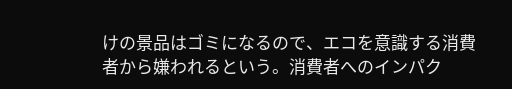けの景品はゴミになるので、エコを意識する消費者から嫌われるという。消費者へのインパク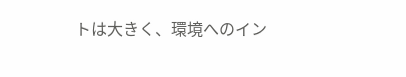トは大きく、環境へのイン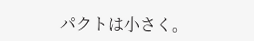パクトは小さく。